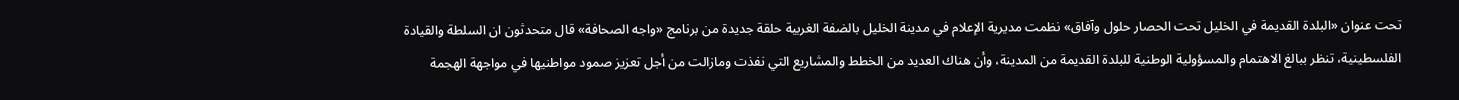تحت عنوان «البلدة القديمة في الخليل تحت الحصار حلول وآفاق» نظمت مديرية الإعلام في مدينة الخليل بالضفة الغربية حلقة جديدة من برنامج «واجه الصحافة» قال متحدثون ان السلطة والقيادة الفلسطينية، تنظر ببالغ الاهتمام والمسؤولية الوطنية للبلدة القديمة من المدينة، وأن هناك العديد من الخطط والمشاريع التي نفذت ومازالت من أجل تعزيز صمود مواطنيها في مواجهة الهجمة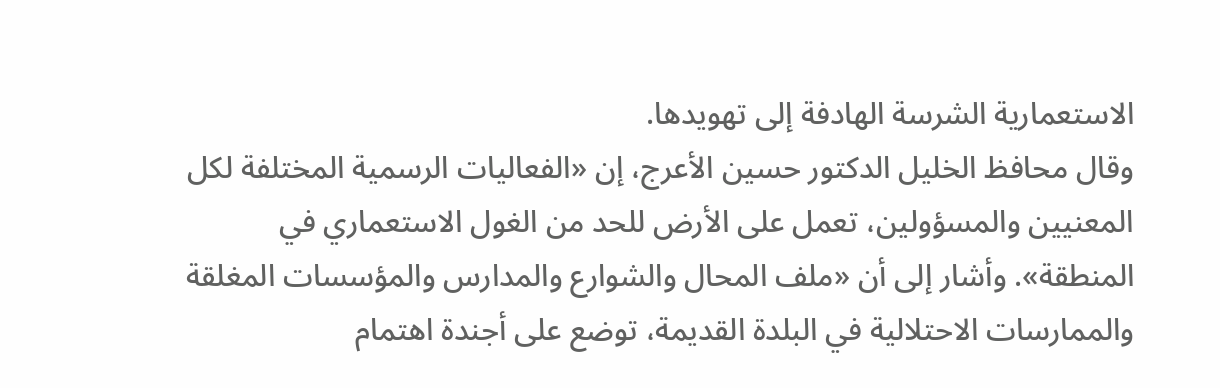الاستعمارية الشرسة الهادفة إلى تهويدها.
وقال محافظ الخليل الدكتور حسين الأعرج، إن «الفعاليات الرسمية المختلفة لكل المعنيين والمسؤولين، تعمل على الأرض للحد من الغول الاستعماري في المنطقة». وأشار إلى أن «ملف المحال والشوارع والمدارس والمؤسسات المغلقة والممارسات الاحتلالية في البلدة القديمة، توضع على أجندة اهتمام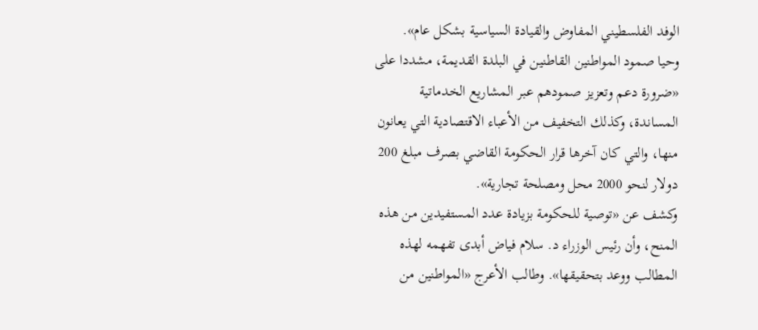الوفد الفلسطيني المفاوض والقيادة السياسية بشكل عام».
وحيا صمود المواطنين القاطنين في البلدة القديمة، مشددا على «ضرورة دعم وتعزيز صمودهم عبر المشاريع الخدماتية المساندة، وكذلك التخفيف من الأعباء الاقتصادية التي يعانون منها، والتي كان آخرها قرار الحكومة القاضي بصرف مبلغ 200 دولار لنحو 2000 محل ومصلحة تجارية».
وكشف عن «توصية للحكومة بزيادة عدد المستفيدين من هذه المنح، وأن رئيس الوزراء د. سلام فياض أبدى تفهمه لهذه المطالب ووعد بتحقيقها». وطالب الأعرج «المواطنين من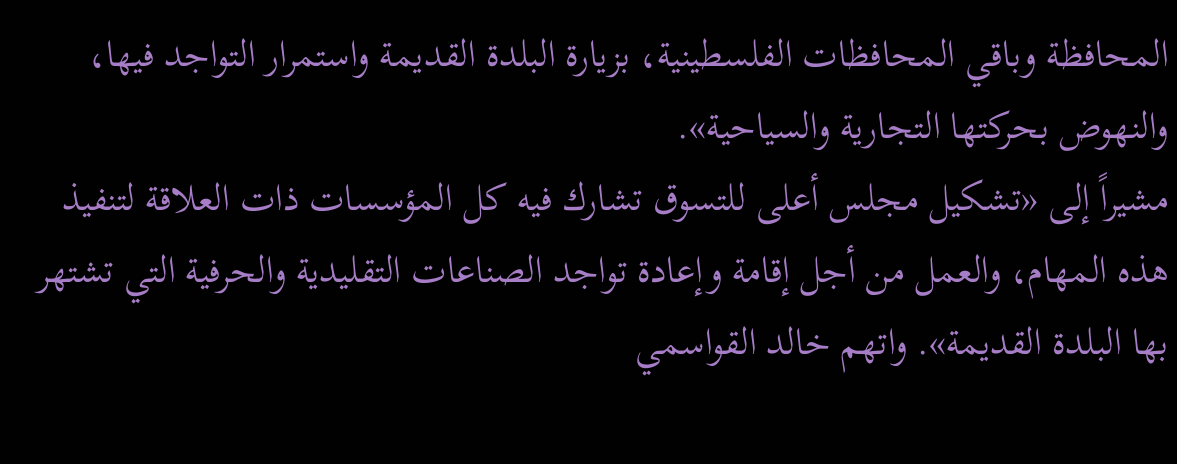المحافظة وباقي المحافظات الفلسطينية، بزيارة البلدة القديمة واستمرار التواجد فيها، والنهوض بحركتها التجارية والسياحية».
مشيراً إلى «تشكيل مجلس أعلى للتسوق تشارك فيه كل المؤسسات ذات العلاقة لتنفيذ هذه المهام، والعمل من أجل إقامة وإعادة تواجد الصناعات التقليدية والحرفية التي تشتهر بها البلدة القديمة». واتهم خالد القواسمي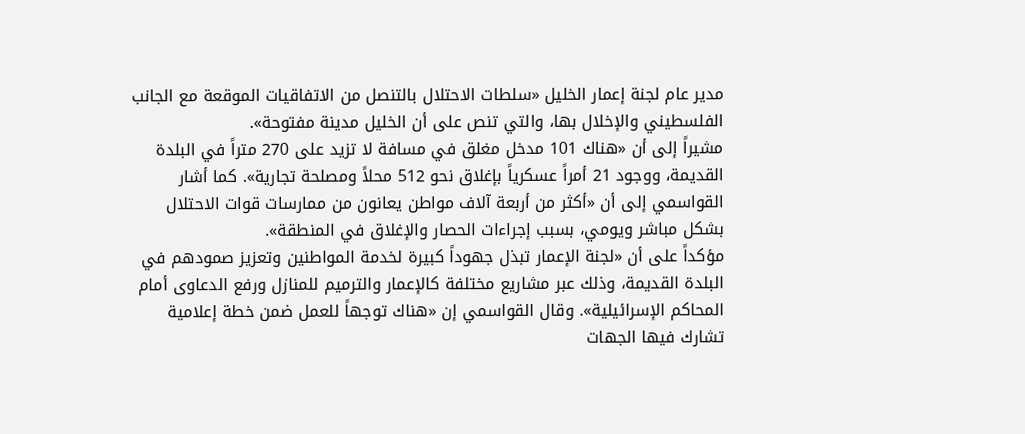مدير عام لجنة إعمار الخليل «سلطات الاحتلال بالتنصل من الاتفاقيات الموقعة مع الجانب الفلسطيني والإخلال بها، والتي تنص على أن الخليل مدينة مفتوحة».
مشيراً إلى أن «هناك 101 مدخل مغلق في مسافة لا تزيد على 270 متراً في البلدة القديمة، ووجود 21 أمراً عسكرياً بإغلاق نحو 512 محلاً ومصلحة تجارية». كما أشار القواسمي إلى أن «أكثر من أربعة آلاف مواطن يعانون من ممارسات قوات الاحتلال بشكل مباشر ويومي، بسبب إجراءات الحصار والإغلاق في المنطقة».
مؤكداً على أن «لجنة الإعمار تبذل جهوداً كبيرة لخدمة المواطنين وتعزيز صمودهم في البلدة القديمة، وذلك عبر مشاريع مختلفة كالإعمار والترميم للمنازل ورفع الدعاوى أمام المحاكم الإسرائيلية». وقال القواسمي إن «هناك توجهاً للعمل ضمن خطة إعلامية تشارك فيها الجهات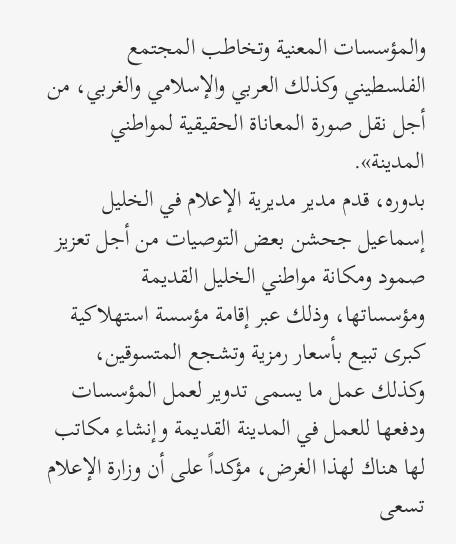والمؤسسات المعنية وتخاطب المجتمع الفلسطيني وكذلك العربي والإسلامي والغربي، من أجل نقل صورة المعاناة الحقيقية لمواطني المدينة».
بدوره، قدم مدير مديرية الإعلام في الخليل إسماعيل جحشن بعض التوصيات من أجل تعزيز صمود ومكانة مواطني الخليل القديمة ومؤسساتها، وذلك عبر إقامة مؤسسة استهلاكية كبرى تبيع بأسعار رمزية وتشجع المتسوقين، وكذلك عمل ما يسمى تدوير لعمل المؤسسات ودفعها للعمل في المدينة القديمة وإنشاء مكاتب لها هناك لهذا الغرض، مؤكداً على أن وزارة الإعلام تسعى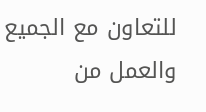للتعاون مع الجميع والعمل من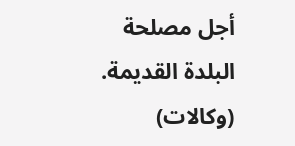أجل مصلحة البلدة القديمة.
(وكالات)